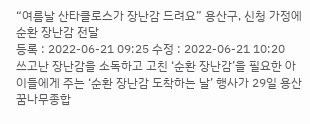“여름날 산타클로스가 장난감 드려요” 용산구, 신청 가정에 순환 장난감 전달
등록 : 2022-06-21 09:25 수정 : 2022-06-21 10:20
쓰고난 장난감을 소독하고 고친 ‘순환 장난감’을 필요한 아이들에게 주는 ‘순환 장난감 도착하는 날’ 행사가 29일 용산꿈나무종합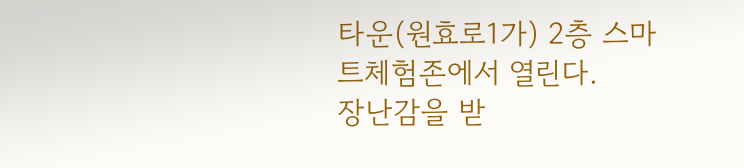타운(원효로1가) 2층 스마트체험존에서 열린다.
장난감을 받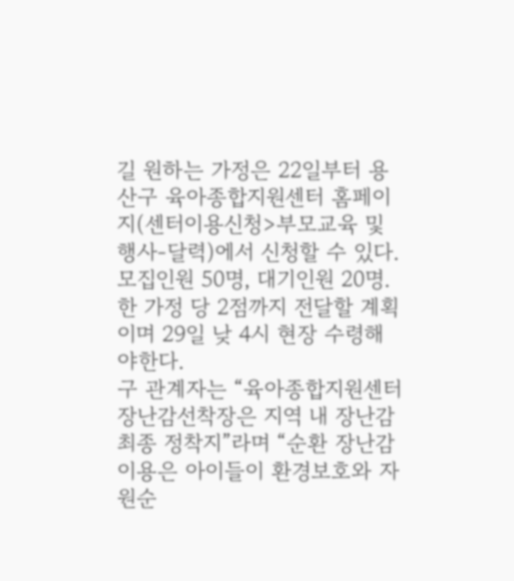길 원하는 가정은 22일부터 용산구 육아종합지원센터 홈페이지(센터이용신청>부모교육 및 행사-달력)에서 신청할 수 있다. 모집인원 50명, 대기인원 20명. 한 가정 당 2점까지 전달할 계획이며 29일 낮 4시 현장 수령해야한다.
구 관계자는 “육아종합지원센터 장난감선착장은 지역 내 장난감 최종 정착지”라며 “순환 장난감 이용은 아이들이 환경보호와 자원순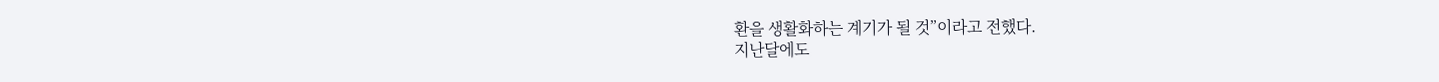환을 생활화하는 계기가 될 것”이라고 전했다.
지난달에도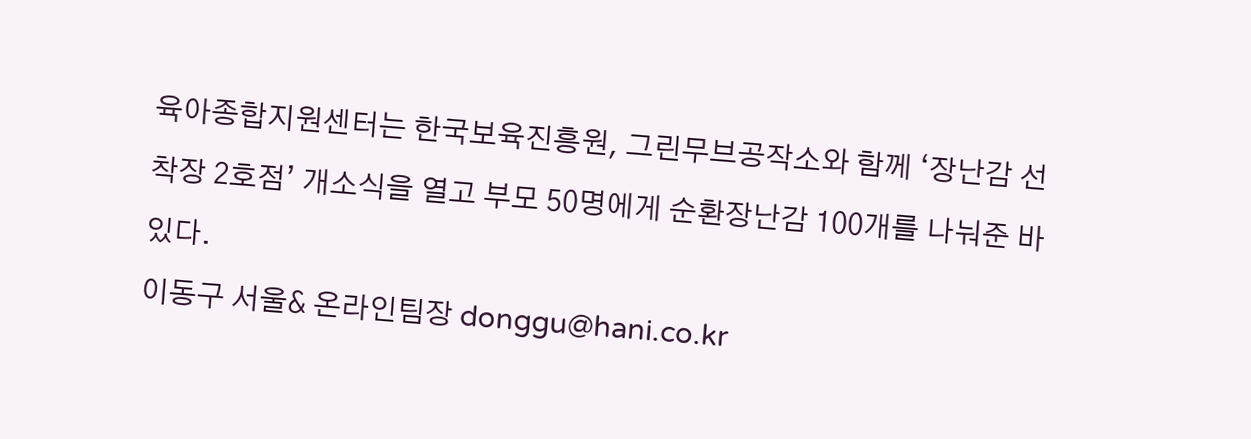육아종합지원센터는 한국보육진흥원, 그린무브공작소와 함께 ‘장난감 선착장 2호점’ 개소식을 열고 부모 50명에게 순환장난감 100개를 나눠준 바 있다.
이동구 서울& 온라인팀장 donggu@hani.co.kr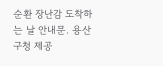순환 장난감 도착하는 날 안내문. 용산구청 제공